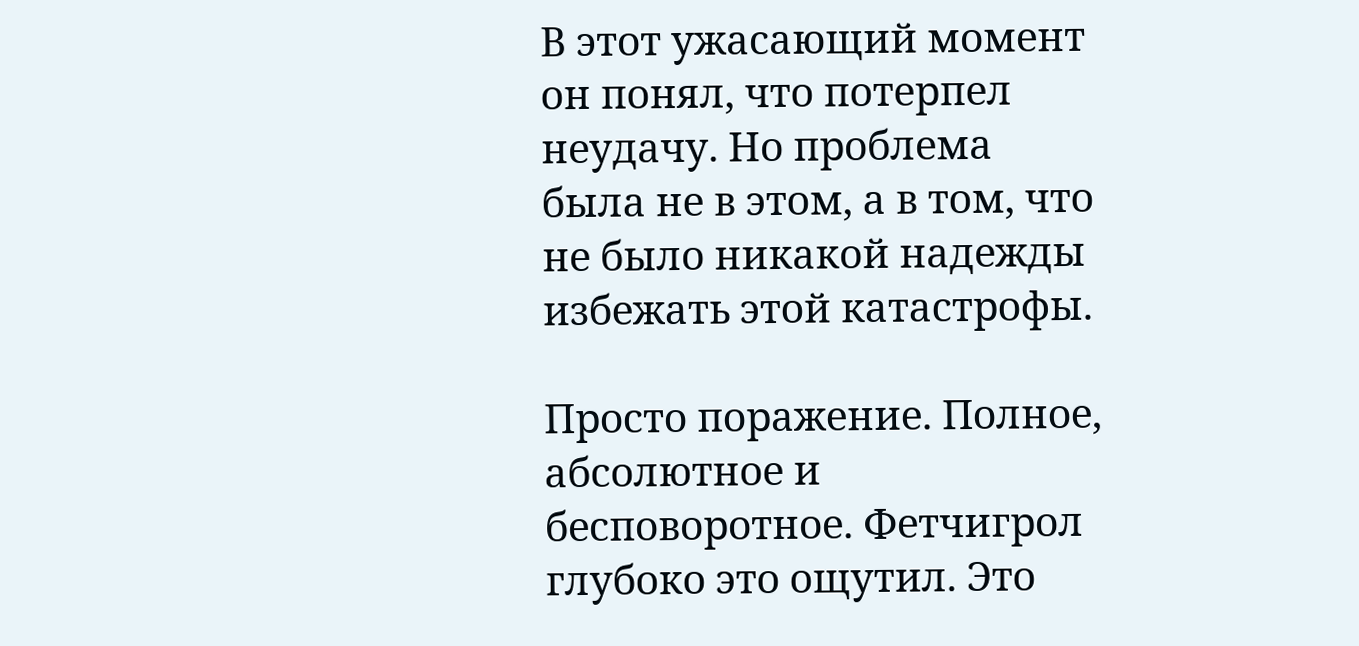В этот ужасающий момент он понял, что потерпел неудачу. Но проблема была не в этом, а в том, что не было никакой надежды избежать этой катастрофы.

Просто поражение. Полное, абсолютное и бесповоротное. Фетчигрол глубоко это ощутил. Это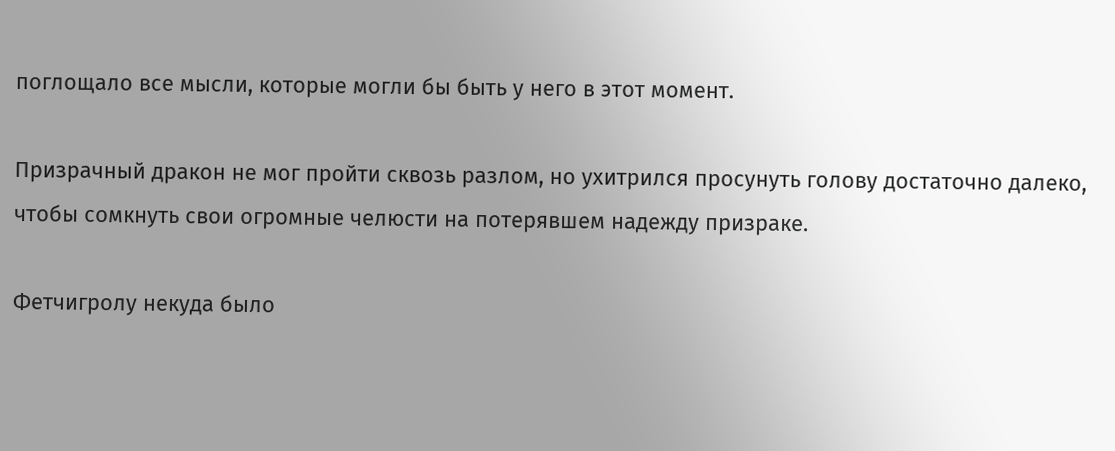поглощало все мысли, которые могли бы быть у него в этот момент.

Призрачный дракон не мог пройти сквозь разлом, но ухитрился просунуть голову достаточно далеко, чтобы сомкнуть свои огромные челюсти на потерявшем надежду призраке.

Фетчигролу некуда было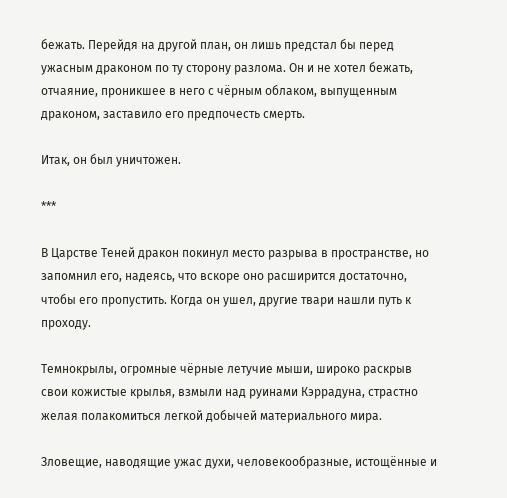бежать. Перейдя на другой план, он лишь предстал бы перед ужасным драконом по ту сторону разлома. Он и не хотел бежать, отчаяние, проникшее в него с чёрным облаком, выпущенным драконом, заставило его предпочесть смерть.

Итак, он был уничтожен.

***

В Царстве Теней дракон покинул место разрыва в пространстве, но запомнил его, надеясь, что вскоре оно расширится достаточно, чтобы его пропустить. Когда он ушел, другие твари нашли путь к проходу.

Темнокрылы, огромные чёрные летучие мыши, широко раскрыв свои кожистые крылья, взмыли над руинами Кэррадуна, страстно желая полакомиться легкой добычей материального мира.

Зловещие, наводящие ужас духи, человекообразные, истощённые и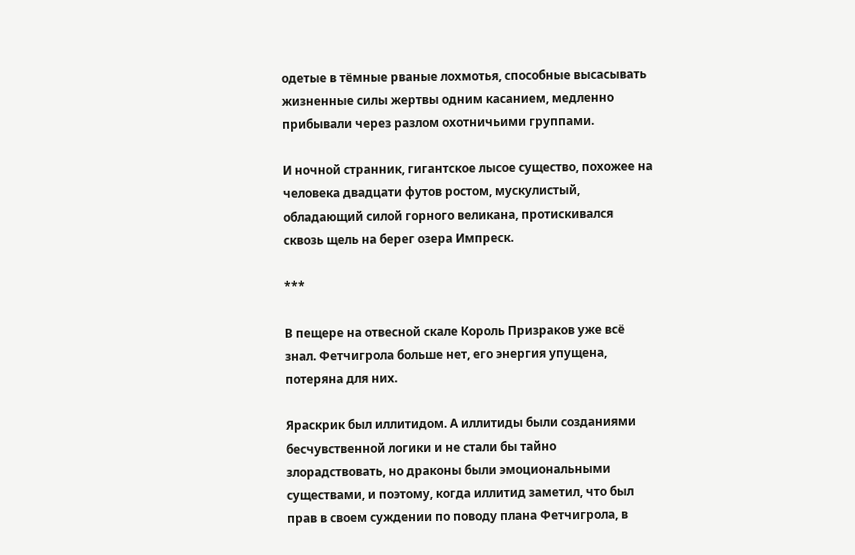одетые в тёмные рваные лохмотья, способные высасывать жизненные силы жертвы одним касанием, медленно прибывали через разлом охотничьими группами.

И ночной странник, гигантское лысое существо, похожее на человека двадцати футов ростом, мускулистый, обладающий силой горного великана, протискивался сквозь щель на берег озера Импреск.

***

В пещере на отвесной скале Король Призраков уже всё знал. Фетчигрола больше нет, его энергия упущена, потеряна для них.

Яраскрик был иллитидом. А иллитиды были созданиями бесчувственной логики и не стали бы тайно злорадствовать, но драконы были эмоциональными существами, и поэтому, когда иллитид заметил, что был прав в своем суждении по поводу плана Фетчигрола, в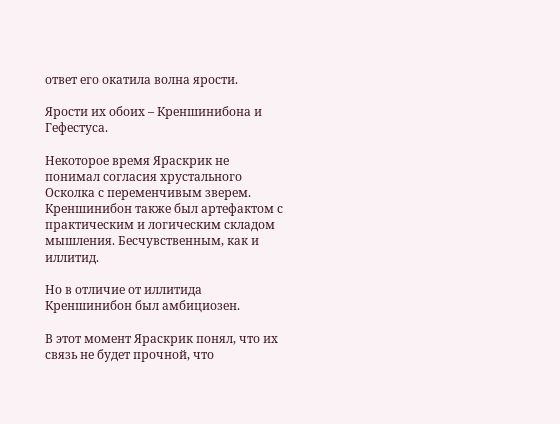ответ его окатила волна ярости.

Ярости их обоих – Креншинибона и Гефестуса.

Некоторое время Яраскрик не понимал согласия хрустального Осколка с переменчивым зверем. Креншинибон также был артефактом с практическим и логическим складом мышления. Бесчувственным, как и иллитид.

Но в отличие от иллитида Креншинибон был амбициозен.

В этот момент Яраскрик понял, что их связь не будет прочной, что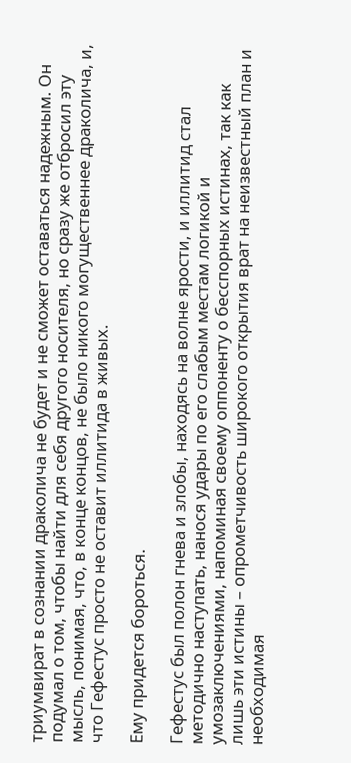триумвират в сознании драколича не будет и не сможет оставаться надежным. Он подумал о том, чтобы найти для себя другого носителя, но сразу же отбросил эту мысль, понимая, что, в конце концов, не было никого могущественнее драколича, и, что Гефестус просто не оставит иллитида в живых.

Ему придется бороться.

Гефестус был полон гнева и злобы, находясь на волне ярости, и иллитид стал методично наступать, нанося удары по его слабым местам логикой и умозаключениями, напоминая своему оппоненту о бесспорных истинах, так как лишь эти истины – опрометчивость широкого открытия врат на неизвестный план и необходимая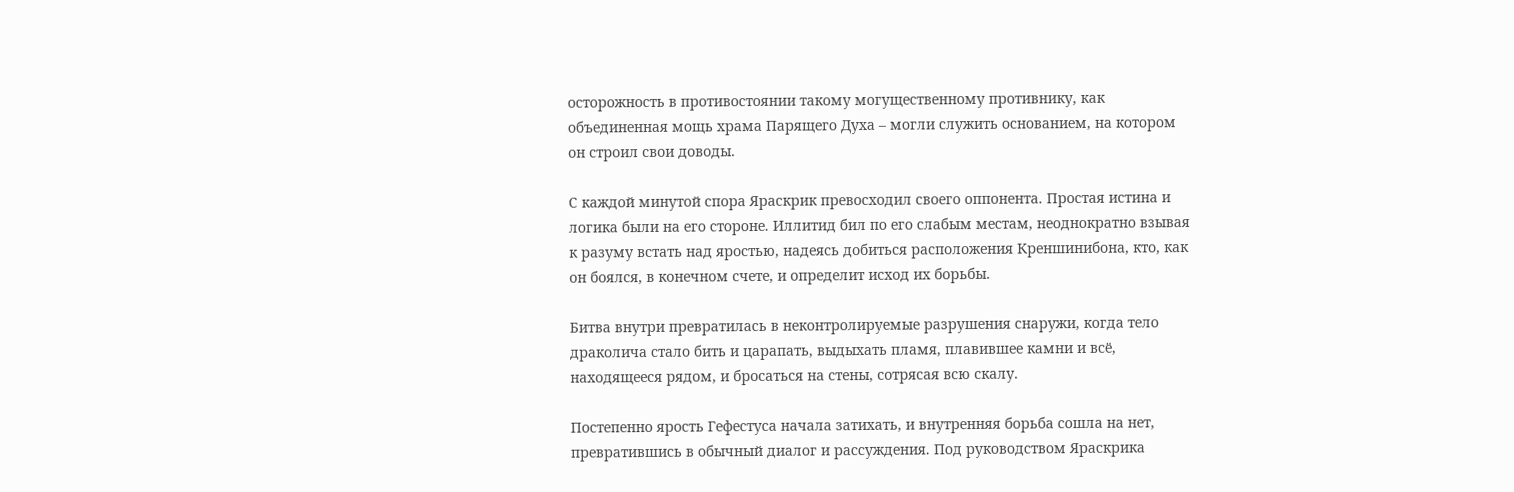осторожность в противостоянии такому могущественному противнику, как объединенная мощь храма Парящего Духа – могли служить основанием, на котором он строил свои доводы.

С каждой минутой спора Яраскрик превосходил своего оппонента. Простая истина и логика были на его стороне. Иллитид бил по его слабым местам, неоднократно взывая к разуму встать над яростью, надеясь добиться расположения Креншинибона, кто, как он боялся, в конечном счете, и определит исход их борьбы.

Битва внутри превратилась в неконтролируемые разрушения снаружи, когда тело драколича стало бить и царапать, выдыхать пламя, плавившее камни и всё, находящееся рядом, и бросаться на стены, сотрясая всю скалу.

Постепенно ярость Гефестуса начала затихать, и внутренняя борьба сошла на нет, превратившись в обычный диалог и рассуждения. Под руководством Яраскрика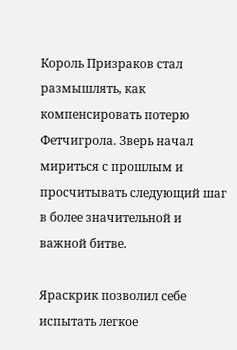Король Призраков стал размышлять, как компенсировать потерю Фетчигрола. Зверь начал мириться с прошлым и просчитывать следующий шаг в более значительной и важной битве.

Яраскрик позволил себе испытать легкое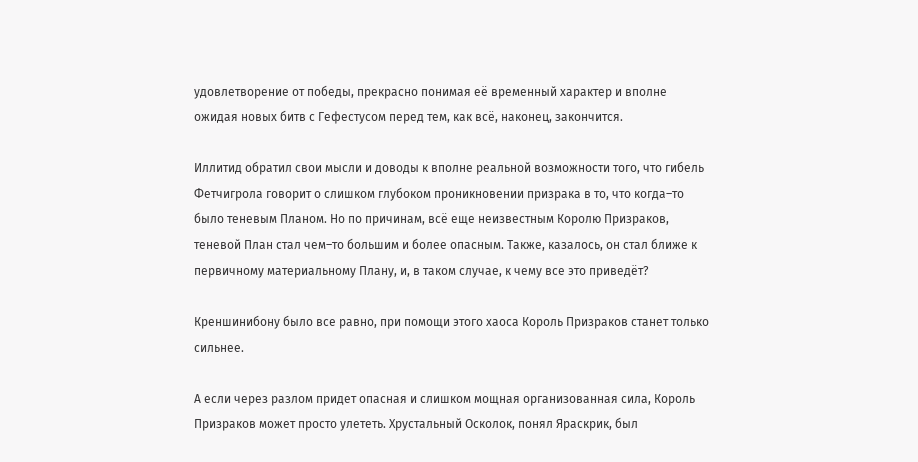удовлетворение от победы, прекрасно понимая её временный характер и вполне ожидая новых битв с Гефестусом перед тем, как всё, наконец, закончится.

Иллитид обратил свои мысли и доводы к вполне реальной возможности того, что гибель Фетчигрола говорит о слишком глубоком проникновении призрака в то, что когда–то было теневым Планом. Но по причинам, всё еще неизвестным Королю Призраков, теневой План стал чем–то большим и более опасным. Также, казалось, он стал ближе к первичному материальному Плану, и, в таком случае, к чему все это приведёт?

Креншинибону было все равно, при помощи этого хаоса Король Призраков станет только сильнее.

А если через разлом придет опасная и слишком мощная организованная сила, Король Призраков может просто улететь. Хрустальный Осколок, понял Яраскрик, был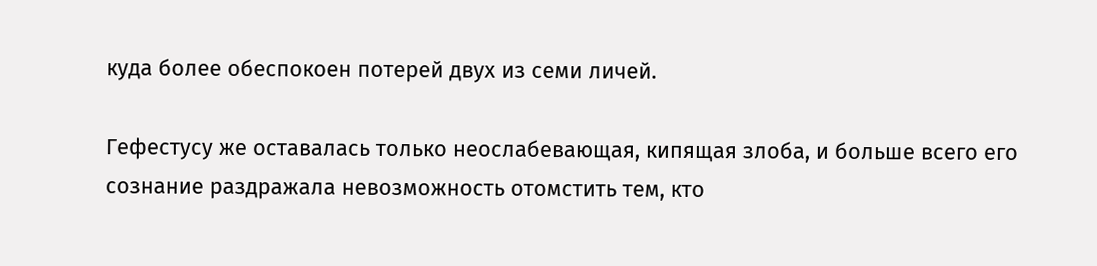куда более обеспокоен потерей двух из семи личей.

Гефестусу же оставалась только неослабевающая, кипящая злоба, и больше всего его сознание раздражала невозможность отомстить тем, кто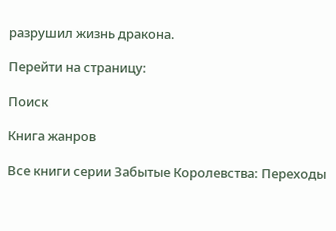разрушил жизнь дракона.

Перейти на страницу:

Поиск

Книга жанров

Все книги серии Забытые Королевства: Переходы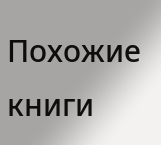Похожие книги